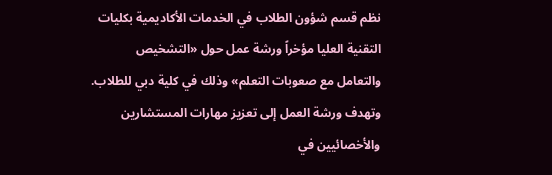نظم قسم شؤون الطلاب في الخدمات الأكاديمية بكليات التقنية العليا مؤخراً ورشة عمل حول «التشخيص والتعامل مع صعوبات التعلم» وذلك في كلية دبي للطلاب. وتهدف ورشة العمل إلى تعزيز مهارات المستشارين والأخصائيين في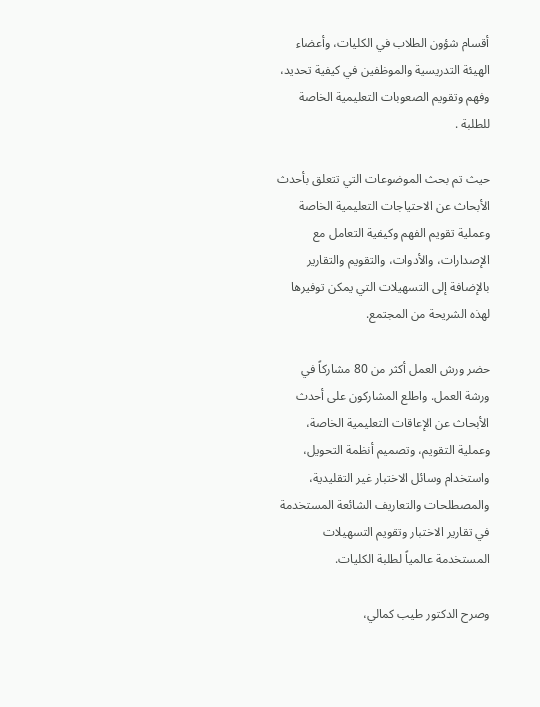أقسام شؤون الطلاب في الكليات، وأعضاء الهيئة التدريسية والموظفين في كيفية تحديد، وفهم وتقويم الصعوبات التعليمية الخاصة للطلبة .

حيث تم بحث الموضوعات التي تتعلق بأحدث الأبحاث عن الاحتياجات التعليمية الخاصة وعملية تقويم الفهم وكيفية التعامل مع الإصدارات، والأدوات، والتقويم والتقارير بالإضافة إلى التسهيلات التي يمكن توفيرها لهذه الشريحة من المجتمع.

حضر ورش العمل أكثر من 80 مشاركاً في ورشة العمل. واطلع المشاركون على أحدث الأبحاث عن الإعاقات التعليمية الخاصة، وعملية التقويم، وتصميم أنظمة التحويل، واستخدام وسائل الاختبار غير التقليدية، والمصطلحات والتعاريف الشائعة المستخدمة في تقارير الاختبار وتقويم التسهيلات المستخدمة عالمياً لطلبة الكليات.

وصرح الدكتور طيب كمالي،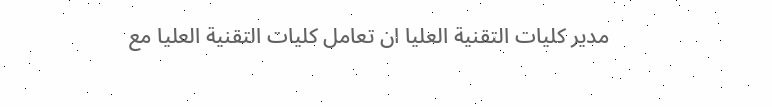مدير كليات التقنية العليا ان تعامل كليات التقنية العليا مع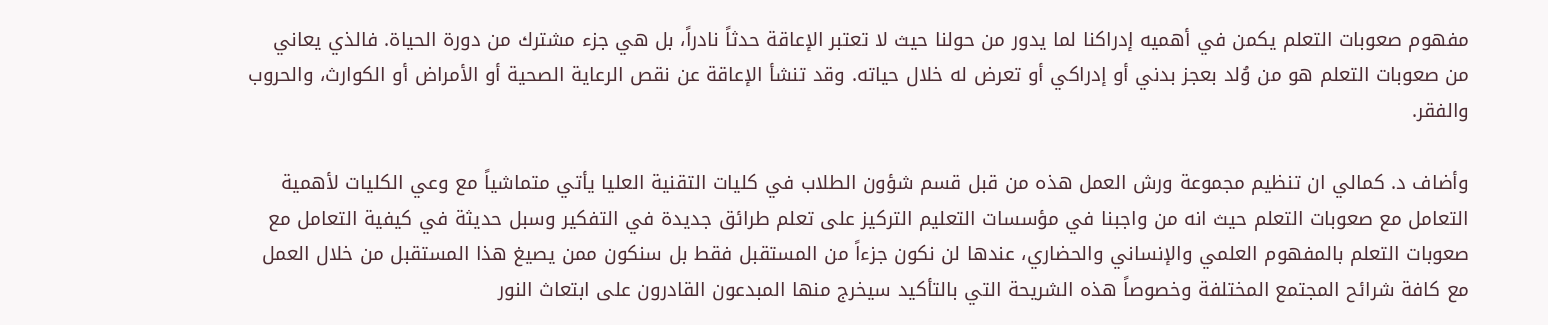مفهوم صعوبات التعلم يكمن في أهميه إدراكنا لما يدور من حولنا حيث لا تعتبر الإعاقة حدثاً نادراً، بل هي جزء مشترك من دورة الحياة. فالذي يعاني من صعوبات التعلم هو من وُلد بعجز بدني أو إدراكي أو تعرض له خلال حياته. وقد تنشأ الإعاقة عن نقص الرعاية الصحية أو الأمراض أو الكوارث، والحروب والفقر.

وأضاف د. كمالي ان تنظيم مجموعة ورش العمل هذه من قبل قسم شؤون الطلاب في كليات التقنية العليا يأتي متماشياً مع وعي الكليات لأهمية التعامل مع صعوبات التعلم حيث انه من واجبنا في مؤسسات التعليم التركيز على تعلم طرائق جديدة في التفكير وسبل حديثة في كيفية التعامل مع صعوبات التعلم بالمفهوم العلمي والإنساني والحضاري، عندها لن نكون جزءاً من المستقبل فقط بل سنكون ممن يصيغ هذا المستقبل من خلال العمل مع كافة شرائح المجتمع المختلفة وخصوصاً هذه الشريحة التي بالتأكيد سيخرج منها المبدعون القادرون على ابتعاث النور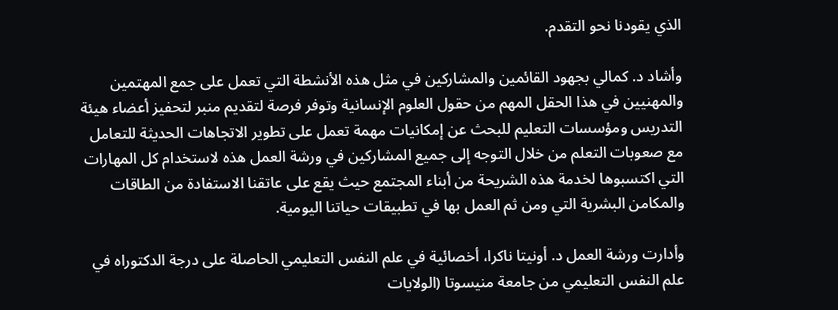الذي يقودنا نحو التقدم.

وأشاد د. كمالي بجهود القائمين والمشاركين في مثل هذه الأنشطة التي تعمل على جمع المهتمين والمهنيين في هذا الحقل المهم من حقول العلوم الإنسانية وتوفر فرصة لتقديم منبر لتحفيز أعضاء هيئة التدريس ومؤسسات التعليم للبحث عن إمكانيات مهمة تعمل على تطوير الاتجاهات الحديثة للتعامل مع صعوبات التعلم من خلال التوجه إلى جميع المشاركين في ورشة العمل هذه لاستخدام كل المهارات التي اكتسبوها لخدمة هذه الشريحة من أبناء المجتمع حيث يقع على عاتقنا الاستفادة من الطاقات والمكامن البشرية التي ومن ثم العمل بها في تطبيقات حياتنا اليومية.

وأدارت ورشة العمل د. أونيتا ناكرا، أخصائية في علم النفس التعليمي الحاصلة على درجة الدكتوراه في علم النفس التعليمي من جامعة منيسوتا (الولايات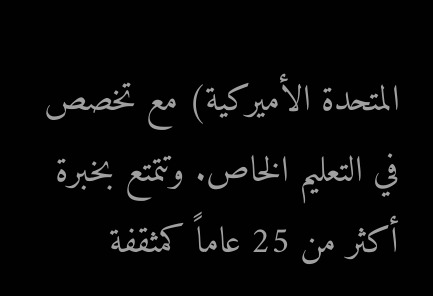المتحدة الأميركية) مع تخصص في التعليم الخاص. وتتمتع بخبرة أكثر من 25 عاماً كمثقفة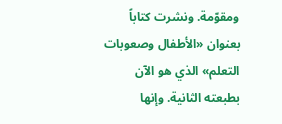ومقوّمة. ونشرت كتاباً بعنوان «الأطفال وصعوبات التعلم» الذي هو الآن بطبعته الثانية. وإنها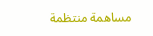مساهمة منتظمة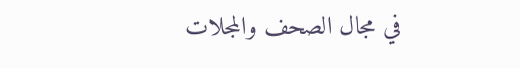في مجال الصحف والمجلات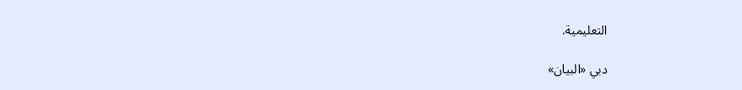التعليمية.

دبي «البيان»